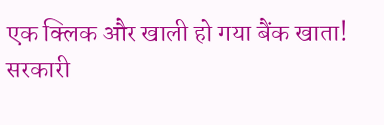एक क्लिक और खाली हो गया बैंक खाता! सरकारी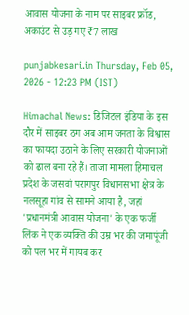आवास योजना के नाम पर साइबर फ्रॉड, अकाउंट से उड़ गए ₹7 लाख

punjabkesari.in Thursday, Feb 05, 2026 - 12:23 PM (IST)

Himachal News: डिजिटल इंडिया के इस दौर में साइबर ठग अब आम जनता के विश्वास का फायदा उठाने के लिए सरकारी योजनाओं को ढाल बना रहे हैं। ताजा मामला हिमाचल प्रदेश के जसवां परागपुर विधानसभा क्षेत्र के नलसूहा गांव से सामने आया है, जहां 'प्रधानमंत्री आवास योजना' के एक फर्जी लिंक ने एक व्यक्ति की उम्र भर की जमापूंजी को पल भर में गायब कर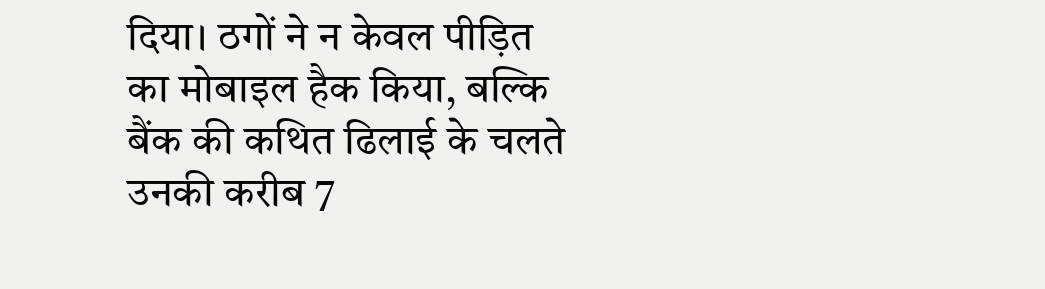दिया। ठगों ने न केवल पीड़ित का मोबाइल हैक किया, बल्कि बैंक की कथित ढिलाई के चलते उनकी करीब 7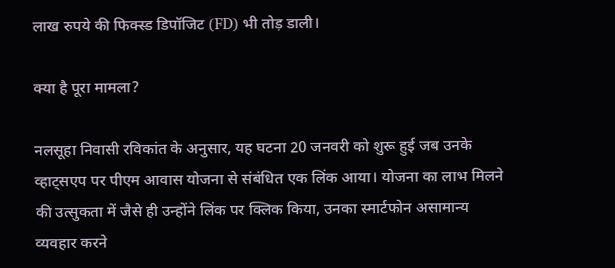लाख रुपये की फिक्स्ड डिपॉजिट (FD) भी तोड़ डाली।

क्या है पूरा मामला?

नलसूहा निवासी रविकांत के अनुसार, यह घटना 20 जनवरी को शुरू हुई जब उनके व्हाट्सएप पर पीएम आवास योजना से संबंधित एक लिंक आया। योजना का लाभ मिलने की उत्सुकता में जैसे ही उन्होंने लिंक पर क्लिक किया, उनका स्मार्टफोन असामान्य व्यवहार करने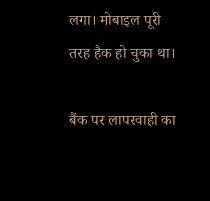लगा। मोबाइल पूरी तरह हैक हो चुका था।

बैंक पर लापरवाही का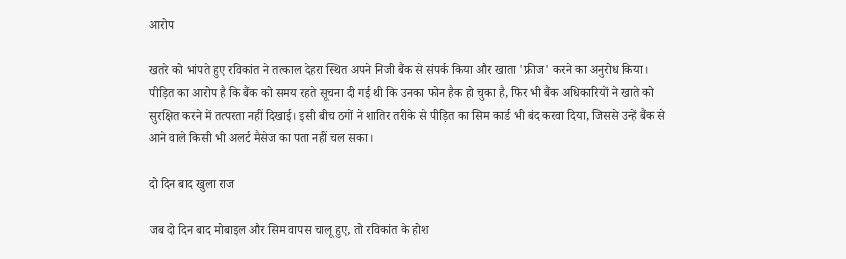आरोप

खतरे को भांपते हुए रविकांत ने तत्काल देहरा स्थित अपने निजी बैंक से संपर्क किया और खाता 'फ्रीज' करने का अनुरोध किया। पीड़ित का आरोप है कि बैंक को समय रहते सूचना दी गई थी कि उनका फोन हैक हो चुका है, फिर भी बैंक अधिकारियों ने खाते को सुरक्षित करने में तत्परता नहीं दिखाई। इसी बीच ठगों ने शातिर तरीके से पीड़ित का सिम कार्ड भी बंद करवा दिया, जिससे उन्हें बैंक से आने वाले किसी भी अलर्ट मैसेज का पता नहीं चल सका।

दो दिन बाद खुला राज

जब दो दिन बाद मोबाइल और सिम वापस चालू हुए, तो रविकांत के होश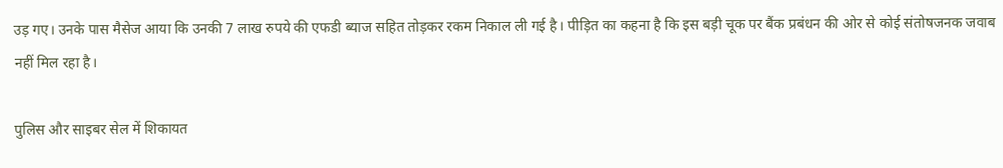उड़ गए। उनके पास मैसेज आया कि उनकी 7 लाख रुपये की एफडी ब्याज सहित तोड़कर रकम निकाल ली गई है। पीड़ित का कहना है कि इस बड़ी चूक पर बैंक प्रबंधन की ओर से कोई संतोषजनक जवाब नहीं मिल रहा है।

पुलिस और साइबर सेल में शिकायत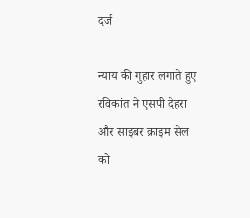दर्ज

न्याय की गुहार लगाते हुए रविकांत ने एसपी देहरा और साइबर क्राइम सेल को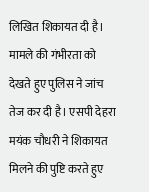लिखित शिकायत दी है। मामले की गंभीरता को देखते हुए पुलिस ने जांच तेज कर दी है। एसपी देहरा मयंक चौधरी ने शिकायत मिलने की पुष्टि करते हुए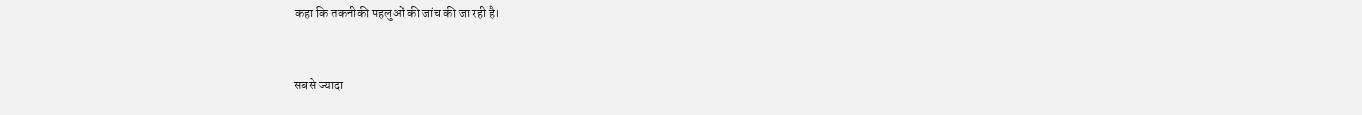कहा कि तकनीकी पहलुओं की जांच की जा रही है।



सबसे ज्यादा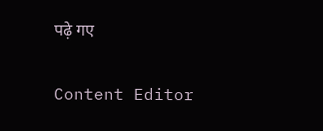पढ़े गए

Content Editor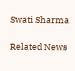Swati Sharma

Related News